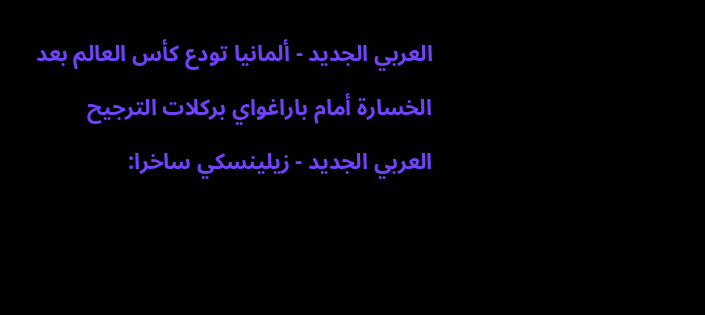العربي الجديد - ألمانيا تودع كأس العالم بعد الخسارة أمام باراغواي بركلات الترجيح العربي الجديد - زيلينسكي ساخرا: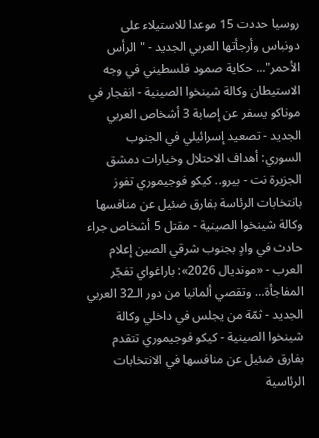روسيا حددت 15 موعدا للاستيلاء على دونباس وأرجأتها العربي الجديد - "الرأس الأحمر"... حكاية صمود فلسطيني في وجه الاستيطان وكالة شينخوا الصينية - انفجار في موناكو يسفر عن إصابة 3 أشخاص العربي الجديد - تصعيد إسرائيلي في الجنوب السوري: أهداف الاحتلال وخيارات دمشق الجزيرة نت - بيرو.. كيكو فوجيموري تفوز بانتخابات الرئاسة بفارق ضئيل عن منافسها وكالة شينخوا الصينية - مقتل 5 أشخاص جراء حادث في وادٍ بجنوب شرقي الصين إعلام العرب - «مونديال 2026»: باراغواي تفجّر المفاجأة… وتقصي ألمانيا من دور الـ32 العربي الجديد - ثمّة من يجلس في داخلي وكالة شينخوا الصينية - كيكو فوجيموري تتقدم بفارق ضئيل عن منافسها في الانتخابات الرئاسية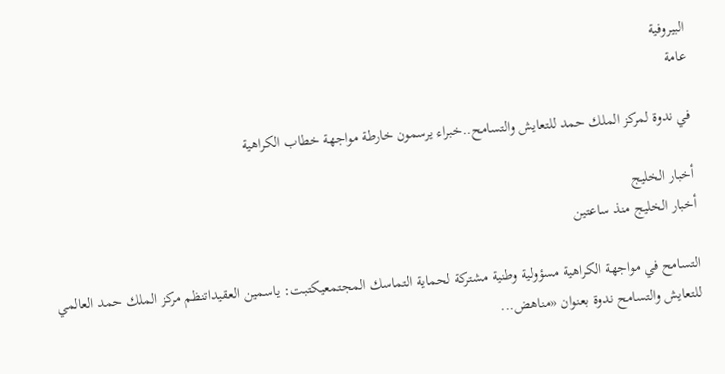البيروفية
عامة

في ندوة لمركز الملك حمد للتعايش والتسامح..خبراء يرسمون خارطة مواجهة خطاب الكراهية

أخبار الخليج
أخبار الخليج منذ ساعتين

التسامح في مواجهة الكراهية مسؤولية وطنية مشتركة لحماية التماسك المجتمعيكتبت: ياسمين العقيداتنظم مركز الملك حمد العالمي للتعايش والتسامح ندوة بعنوان «مناهض...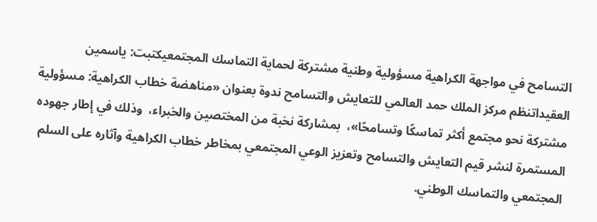التسامح في مواجهة الكراهية مسؤولية وطنية مشتركة لحماية التماسك المجتمعيكتبت: ياسمين العقيداتنظم مركز الملك حمد العالمي للتعايش والتسامح ندوة بعنوان «مناهضة خطاب الكراهية: مسؤولية مشتركة نحو مجتمع أكثر تماسكًا وتسامحًا»،  بمشاركة نخبة من المختصين والخبراء،  وذلك في إطار جهوده المستمرة لنشر قيم التعايش والتسامح وتعزيز الوعي المجتمعي بمخاطر خطاب الكراهية وآثاره على السلم المجتمعي والتماسك الوطني.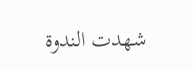شهدت الندوة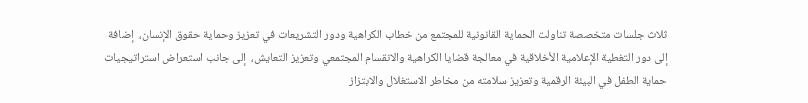ثلاث جلسات متخصصة تناولت الحماية القانونية للمجتمع من خطاب الكراهية ودور التشريعات في تعزيز وحماية حقوق الإنسان،  إضافة إلى دور التغطية الإعلامية الأخلاقية في معالجة قضايا الكراهية والانقسام المجتمعي وتعزيز التعايش،  إلى جانب استعراض استراتيجيات حماية الطفل في البيئة الرقمية وتعزيز سلامته من مخاطر الاستغلال والابتزاز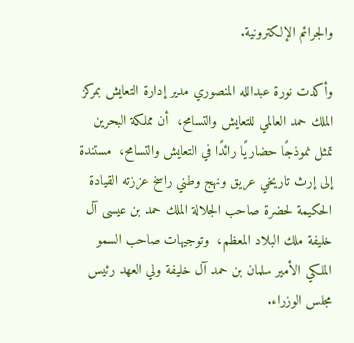والجرائم الإلكترونية.

وأكدت نورة عبدالله المنصوري مدير إدارة التعايش بمركز الملك حمد العالمي للتعايش والتسامح،  أن مملكة البحرين تمثل نموذجًا حضاريًا رائدًا في التعايش والتسامح،  مستندة إلى إرث تاريخي عريق ونهج وطني راسخ عززته القيادة الحكيمة لحضرة صاحب الجلالة الملك حمد بن عيسى آل خليفة ملك البلاد المعظم،  وتوجيهات صاحب السمو الملكي الأمير سلمان بن حمد آل خليفة ولي العهد رئيس مجلس الوزراء.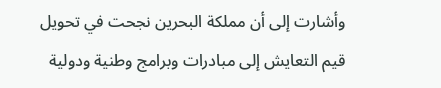وأشارت إلى أن مملكة البحرين نجحت في تحويل قيم التعايش إلى مبادرات وبرامج وطنية ودولية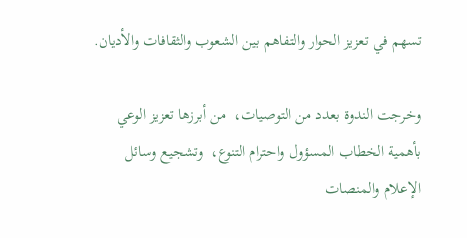تسهم في تعزيز الحوار والتفاهم بين الشعوب والثقافات والأديان.

وخرجت الندوة بعدد من التوصيات،  من أبرزها تعزيز الوعي بأهمية الخطاب المسؤول واحترام التنوع،  وتشجيع وسائل الإعلام والمنصات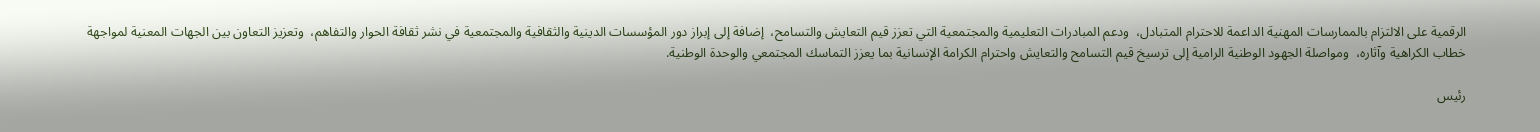الرقمية على الالتزام بالممارسات المهنية الداعمة للاحترام المتبادل،  ودعم المبادرات التعليمية والمجتمعية التي تعزز قيم التعايش والتسامح،  إضافة إلى إبراز دور المؤسسات الدينية والثقافية والمجتمعية في نشر ثقافة الحوار والتفاهم،  وتعزيز التعاون بين الجهات المعنية لمواجهة خطاب الكراهية وآثاره،  ومواصلة الجهود الوطنية الرامية إلى ترسيخ قيم التسامح والتعايش واحترام الكرامة الإنسانية بما يعزز التماسك المجتمعي والوحدة الوطنية.

رئيس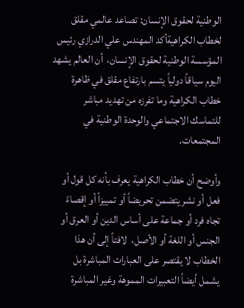الوطنية لحقوق الإنسان: تصاعد عالمي مقلق لخطاب الكراهيةأكد المهندس علي الدرازي رئيس المؤسسة الوطنية لحقوق الإنسان،  أن العالم يشهد اليوم سياقاً دولياً يتسم بارتفاع مقلق في ظاهرة خطاب الكراهية وما تفرزه من تهديد مباشر للتماسك الاجتماعي والوحدة الوطنية في المجتمعات.

وأوضح أن خطاب الكراهية يعرف بأنه كل قول أو فعل أو نشر يتضمن تحريضاً أو تمييزاً أو إقصاءً تجاه فرد أو جماعة على أساس الدين أو العرق أو الجنس أو اللغة أو الأصل،  لافتاً إلى أن هذا الخطاب لا يقتصر على العبارات المباشرة بل يشمل أيضاً التعبيرات المموهة وغير المباشرة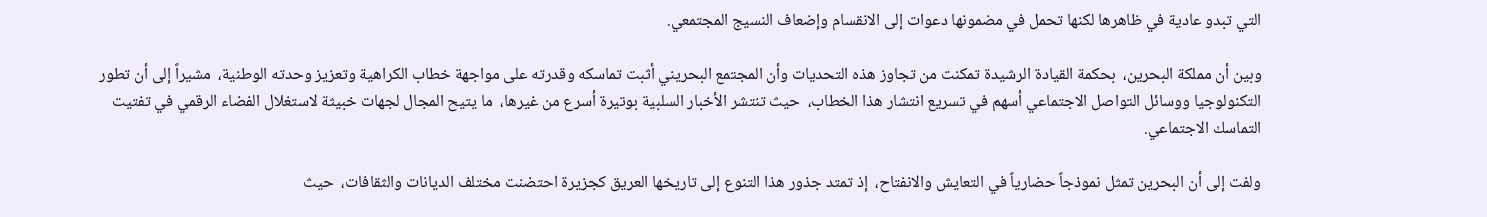التي تبدو عادية في ظاهرها لكنها تحمل في مضمونها دعوات إلى الانقسام وإضعاف النسيج المجتمعي.

وبين أن مملكة البحرين،  بحكمة القيادة الرشيدة تمكنت من تجاوز هذه التحديات وأن المجتمع البحريني أثبت تماسكه وقدرته على مواجهة خطاب الكراهية وتعزيز وحدته الوطنية،  مشيراً إلى أن تطور التكنولوجيا ووسائل التواصل الاجتماعي أسهم في تسريع انتشار هذا الخطاب،  حيث تنتشر الأخبار السلبية بوتيرة أسرع من غيرها،  ما يتيح المجال لجهات خبيثة لاستغلال الفضاء الرقمي في تفتيت التماسك الاجتماعي.

ولفت إلى أن البحرين تمثل نموذجاً حضارياً في التعايش والانفتاح،  إذ تمتد جذور هذا التنوع إلى تاريخها العريق كجزيرة احتضنت مختلف الديانات والثقافات،  حيث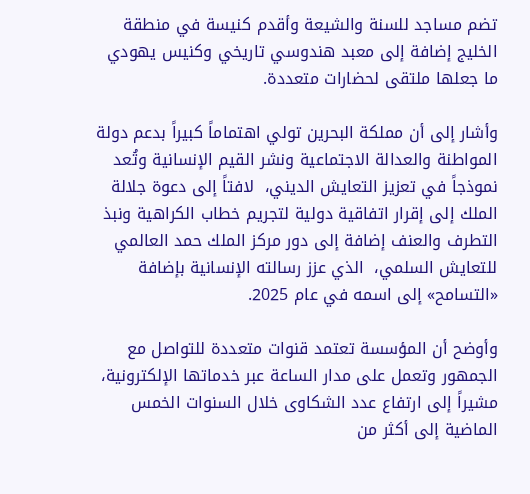تضم مساجد للسنة والشيعة وأقدم كنيسة في منطقة الخليج إضافة إلى معبد هندوسي تاريخي وكنيس يهودي ما جعلها ملتقى لحضارات متعددة.

وأشار إلى أن مملكة البحرين تولي اهتماماً كبيراً بدعم دولة المواطنة والعدالة الاجتماعية ونشر القيم الإنسانية وتُعد نموذجاً في تعزيز التعايش الديني،  لافتاً إلى دعوة جلالة الملك إلى إقرار اتفاقية دولية لتجريم خطاب الكراهية ونبذ التطرف والعنف إضافة إلى دور مركز الملك حمد العالمي للتعايش السلمي،  الذي عزز رسالته الإنسانية بإضافة «التسامح» إلى اسمه في عام 2025.

وأوضح أن المؤسسة تعتمد قنوات متعددة للتواصل مع الجمهور وتعمل على مدار الساعة عبر خدماتها الإلكترونية،  مشيراً إلى ارتفاع عدد الشكاوى خلال السنوات الخمس الماضية إلى أكثر من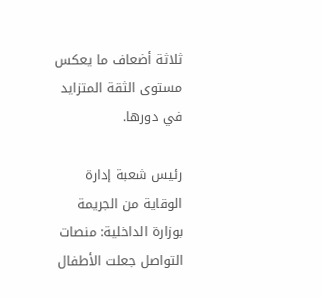ثلاثة أضعاف ما يعكس مستوى الثقة المتزايد في دورها.

رئيس شعبة إدارة الوقاية من الجريمة بوزارة الداخلية: منصات التواصل جعلت الأطفال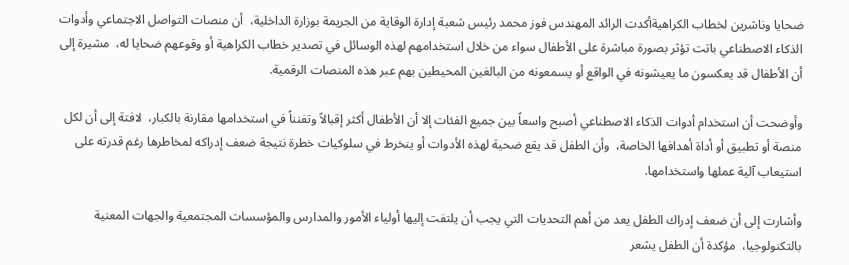ضحايا وناشرين لخطاب الكراهيةأكدت الرائد المهندس فوز محمد رئيس شعبة إدارة الوقاية من الجريمة بوزارة الداخلية،  أن منصات التواصل الاجتماعي وأدوات الذكاء الاصطناعي باتت تؤثر بصورة مباشرة على الأطفال سواء من خلال استخدامهم لهذه الوسائل في تصدير خطاب الكراهية أو وقوعهم ضحايا له،  مشيرة إلى أن الأطفال قد يعكسون ما يعيشونه في الواقع أو يسمعونه من البالغين المحيطين بهم عبر هذه المنصات الرقمية.

وأوضحت أن استخدام أدوات الذكاء الاصطناعي أصبح واسعاً بين جميع الفئات إلا أن الأطفال أكثر إقبالاً وتفنناً في استخدامها مقارنة بالكبار،  لافتة إلى أن لكل منصة أو تطبيق أو أداة أهدافها الخاصة،  وأن الطفل قد يقع ضحية لهذه الأدوات أو ينخرط في سلوكيات خطرة نتيجة ضعف إدراكه لمخاطرها رغم قدرته على استيعاب آلية عملها واستخدامها.

وأشارت إلى أن ضعف إدراك الطفل يعد من أهم التحديات التي يجب أن يلتفت إليها أولياء الأمور والمدارس والمؤسسات المجتمعية والجهات المعنية بالتكنولوجيا،  مؤكدة أن الطفل يشعر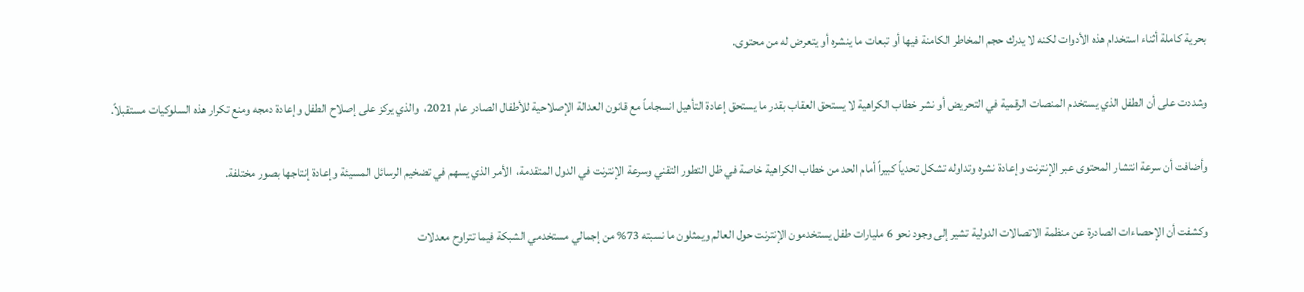بحرية كاملة أثناء استخدام هذه الأدوات لكنه لا يدرك حجم المخاطر الكامنة فيها أو تبعات ما ينشره أو يتعرض له من محتوى.

وشددت على أن الطفل الذي يستخدم المنصات الرقمية في التحريض أو نشر خطاب الكراهية لا يستحق العقاب بقدر ما يستحق إعادة التأهيل انسجاماً مع قانون العدالة الإصلاحية للأطفال الصادر عام 2021،  والذي يركز على إصلاح الطفل وإعادة دمجه ومنع تكرار هذه السلوكيات مستقبلاً.

وأضافت أن سرعة انتشار المحتوى عبر الإنترنت وإعادة نشره وتداوله تشكل تحدياً كبيراً أمام الحد من خطاب الكراهية خاصة في ظل التطور التقني وسرعة الإنترنت في الدول المتقدمة،  الأمر الذي يسهم في تضخيم الرسائل المسيئة وإعادة إنتاجها بصور مختلفة.

وكشفت أن الإحصاءات الصادرة عن منظمة الاتصالات الدولية تشير إلى وجود نحو 6 مليارات طفل يستخدمون الإنترنت حول العالم ويمثلون ما نسبته 73% من إجمالي مستخدمي الشبكة فيما تتراوح معدلات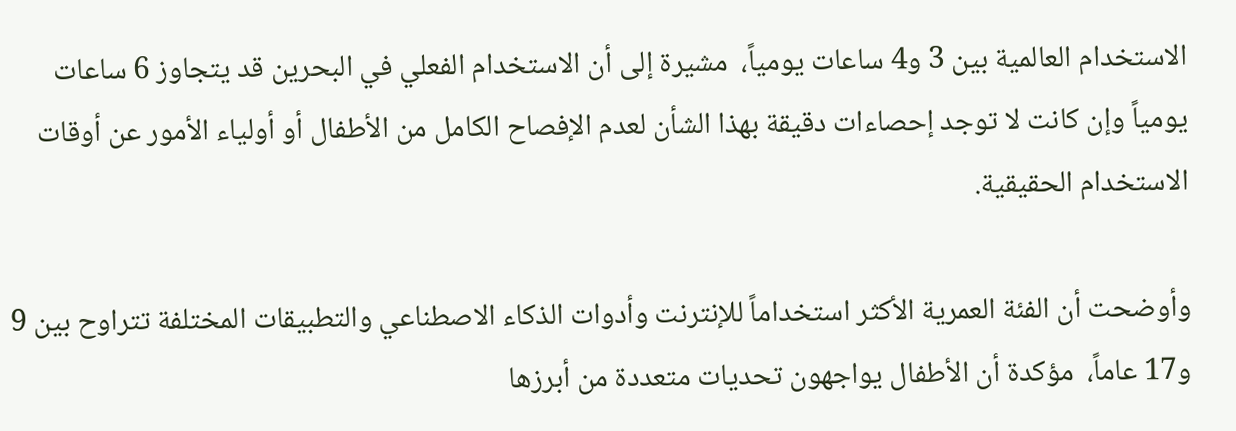الاستخدام العالمية بين 3 و4 ساعات يومياً،  مشيرة إلى أن الاستخدام الفعلي في البحرين قد يتجاوز 6 ساعات يومياً وإن كانت لا توجد إحصاءات دقيقة بهذا الشأن لعدم الإفصاح الكامل من الأطفال أو أولياء الأمور عن أوقات الاستخدام الحقيقية.

وأوضحت أن الفئة العمرية الأكثر استخداماً للإنترنت وأدوات الذكاء الاصطناعي والتطبيقات المختلفة تتراوح بين 9 و17 عاماً،  مؤكدة أن الأطفال يواجهون تحديات متعددة من أبرزها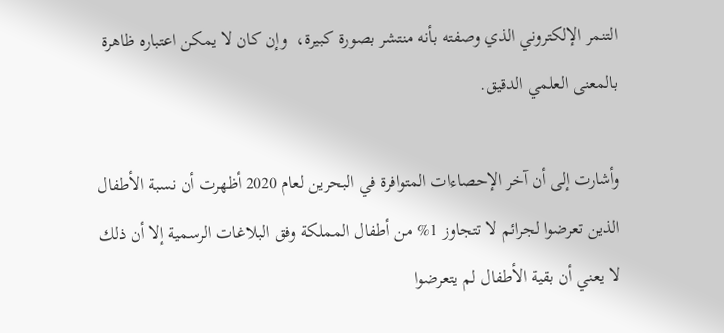التنمر الإلكتروني الذي وصفته بأنه منتشر بصورة كبيرة،  وإن كان لا يمكن اعتباره ظاهرة بالمعنى العلمي الدقيق.

وأشارت إلى أن آخر الإحصاءات المتوافرة في البحرين لعام 2020 أظهرت أن نسبة الأطفال الذين تعرضوا لجرائم لا تتجاوز 1% من أطفال المملكة وفق البلاغات الرسمية إلا أن ذلك لا يعني أن بقية الأطفال لم يتعرضوا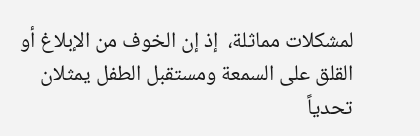لمشكلات مماثلة،  إذ إن الخوف من الإبلاغ أو القلق على السمعة ومستقبل الطفل يمثلان تحدياً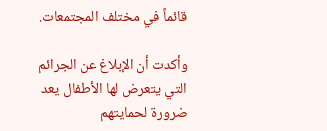قائماً في مختلف المجتمعات.

وأكدت أن الإبلاغ عن الجرائم التي يتعرض لها الأطفال يعد ضرورة لحمايتهم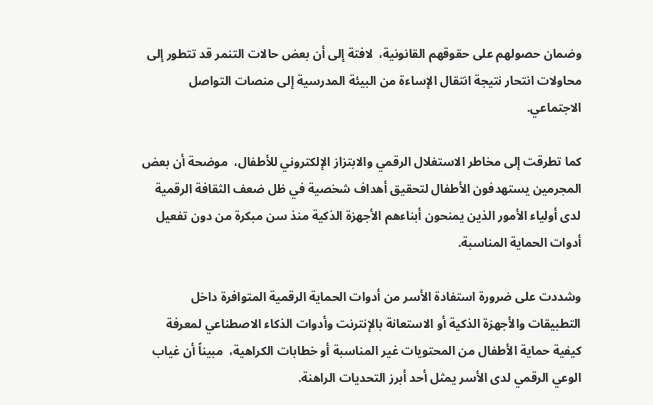وضمان حصولهم على حقوقهم القانونية،  لافتة إلى أن بعض حالات التنمر قد تتطور إلى محاولات انتحار نتيجة انتقال الإساءة من البيئة المدرسية إلى منصات التواصل الاجتماعي.

كما تطرقت إلى مخاطر الاستغلال الرقمي والابتزاز الإلكتروني للأطفال،  موضحة أن بعض المجرمين يستهدفون الأطفال لتحقيق أهداف شخصية في ظل ضعف الثقافة الرقمية لدى أولياء الأمور الذين يمنحون أبناءهم الأجهزة الذكية منذ سن مبكرة من دون تفعيل أدوات الحماية المناسبة.

وشددت على ضرورة استفادة الأسر من أدوات الحماية الرقمية المتوافرة داخل التطبيقات والأجهزة الذكية أو الاستعانة بالإنترنت وأدوات الذكاء الاصطناعي لمعرفة كيفية حماية الأطفال من المحتويات غير المناسبة أو خطابات الكراهية،  مبيناً أن غياب الوعي الرقمي لدى الأسر يمثل أحد أبرز التحديات الراهنة.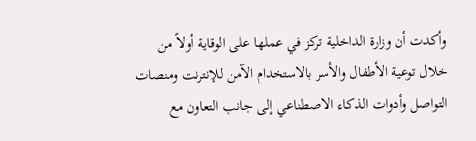وأكدت أن وزارة الداخلية تركز في عملها على الوقاية أولاً من خلال توعية الأطفال والأسر بالاستخدام الآمن للإنترنت ومنصات التواصل وأدوات الذكاء الاصطناعي إلى جانب التعاون مع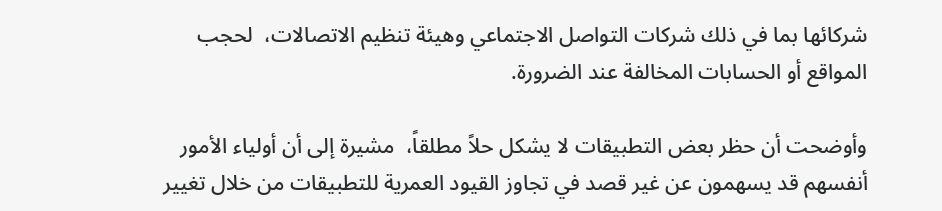شركائها بما في ذلك شركات التواصل الاجتماعي وهيئة تنظيم الاتصالات،  لحجب المواقع أو الحسابات المخالفة عند الضرورة.

وأوضحت أن حظر بعض التطبيقات لا يشكل حلاً مطلقاً،  مشيرة إلى أن أولياء الأمور أنفسهم قد يسهمون عن غير قصد في تجاوز القيود العمرية للتطبيقات من خلال تغيير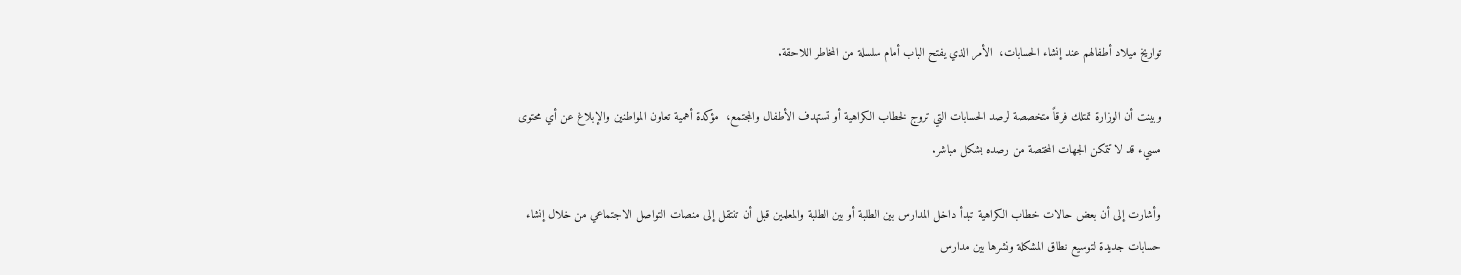تواريخ ميلاد أطفالهم عند إنشاء الحسابات،  الأمر الذي يفتح الباب أمام سلسلة من المخاطر اللاحقة.

وبينت أن الوزارة تمتلك فرقاً متخصصة لرصد الحسابات التي تروج لخطاب الكراهية أو تستهدف الأطفال والمجتمع،  مؤكدة أهمية تعاون المواطنين والإبلاغ عن أي محتوى مسيء قد لا تتمكن الجهات المختصة من رصده بشكل مباشر.

وأشارت إلى أن بعض حالات خطاب الكراهية تبدأ داخل المدارس بين الطلبة أو بين الطلبة والمعلمين قبل أن تنتقل إلى منصات التواصل الاجتماعي من خلال إنشاء حسابات جديدة لتوسيع نطاق المشكلة ونشرها بين مدارس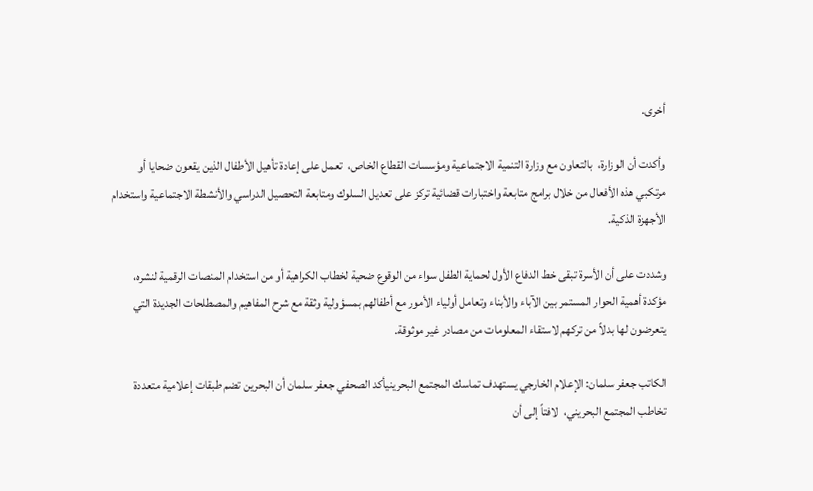أخرى.

وأكدت أن الوزارة،  بالتعاون مع وزارة التنمية الاجتماعية ومؤسسات القطاع الخاص،  تعمل على إعادة تأهيل الأطفال الذين يقعون ضحايا أو مرتكبي هذه الأفعال من خلال برامج متابعة واختبارات قضائية تركز على تعديل السلوك ومتابعة التحصيل الدراسي والأنشطة الاجتماعية واستخدام الأجهزة الذكية.

وشددت على أن الأسرة تبقى خط الدفاع الأول لحماية الطفل سواء من الوقوع ضحية لخطاب الكراهية أو من استخدام المنصات الرقمية لنشره،  مؤكدة أهمية الحوار المستمر بين الآباء والأبناء وتعامل أولياء الأمور مع أطفالهم بمسؤولية وثقة مع شرح المفاهيم والمصطلحات الجديدة التي يتعرضون لها بدلاً من تركهم لاستقاء المعلومات من مصادر غير موثوقة.

الكاتب جعفر سلمان: الإعلام الخارجي يستهدف تماسك المجتمع البحرينيأكد الصحفي جعفر سلمان أن البحرين تضم طبقات إعلامية متعددة تخاطب المجتمع البحريني،  لافتاً إلى أن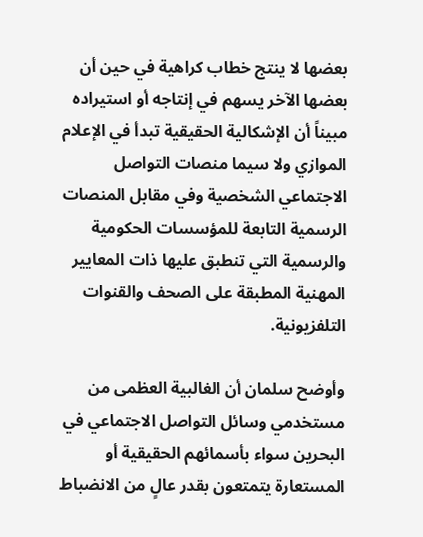بعضها لا ينتج خطاب كراهية في حين أن بعضها الآخر يسهم في إنتاجه أو استيراده مبيناً أن الإشكالية الحقيقية تبدأ في الإعلام الموازي ولا سيما منصات التواصل الاجتماعي الشخصية وفي مقابل المنصات الرسمية التابعة للمؤسسات الحكومية والرسمية التي تنطبق عليها ذات المعايير المهنية المطبقة على الصحف والقنوات التلفزيونية.

وأوضح سلمان أن الغالبية العظمى من مستخدمي وسائل التواصل الاجتماعي في البحرين سواء بأسمائهم الحقيقية أو المستعارة يتمتعون بقدر عالٍ من الانضباط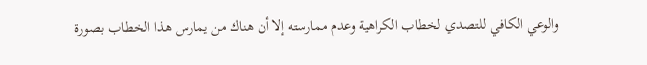والوعي الكافي للتصدي لخطاب الكراهية وعدم ممارسته إلا أن هناك من يمارس هذا الخطاب بصورة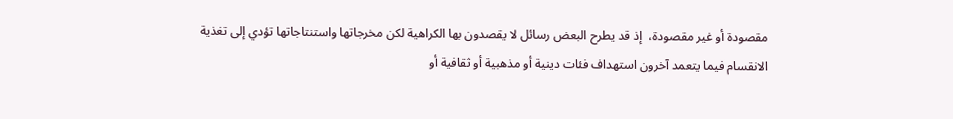مقصودة أو غير مقصودة،  إذ قد يطرح البعض رسائل لا يقصدون بها الكراهية لكن مخرجاتها واستنتاجاتها تؤدي إلى تغذية الانقسام فيما يتعمد آخرون استهداف فئات دينية أو مذهبية أو ثقافية أو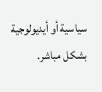سياسية أو أيديولوجية بشكل مباشر.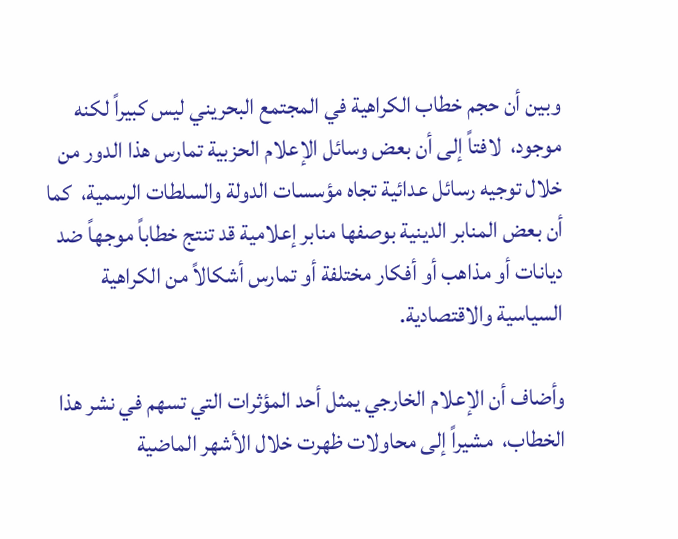وبين أن حجم خطاب الكراهية في المجتمع البحريني ليس كبيراً لكنه موجود،  لافتاً إلى أن بعض وسائل الإعلام الحزبية تمارس هذا الدور من خلال توجيه رسائل عدائية تجاه مؤسسات الدولة والسلطات الرسمية،  كما أن بعض المنابر الدينية بوصفها منابر إعلامية قد تنتج خطاباً موجهاً ضد ديانات أو مذاهب أو أفكار مختلفة أو تمارس أشكالاً من الكراهية السياسية والاقتصادية.

وأضاف أن الإعلام الخارجي يمثل أحد المؤثرات التي تسهم في نشر هذا الخطاب،  مشيراً إلى محاولات ظهرت خلال الأشهر الماضية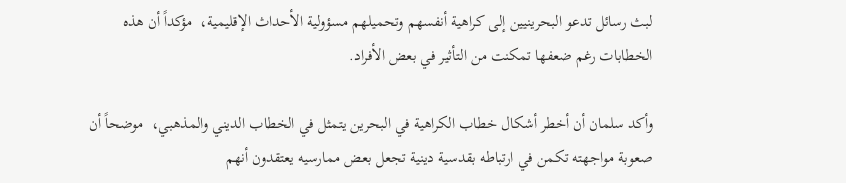لبث رسائل تدعو البحرينيين إلى كراهية أنفسهم وتحميلهم مسؤولية الأحداث الإقليمية،  مؤكداً أن هذه الخطابات رغم ضعفها تمكنت من التأثير في بعض الأفراد.

وأكد سلمان أن أخطر أشكال خطاب الكراهية في البحرين يتمثل في الخطاب الديني والمذهبي،  موضحاً أن صعوبة مواجهته تكمن في ارتباطه بقدسية دينية تجعل بعض ممارسيه يعتقدون أنهم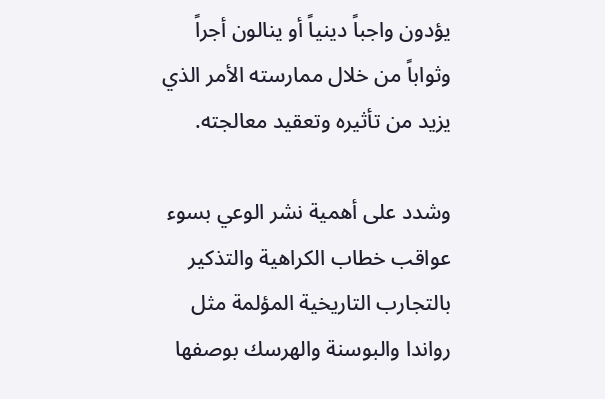يؤدون واجباً دينياً أو ينالون أجراً وثواباً من خلال ممارسته الأمر الذي يزيد من تأثيره وتعقيد معالجته.

وشدد على أهمية نشر الوعي بسوء عواقب خطاب الكراهية والتذكير بالتجارب التاريخية المؤلمة مثل رواندا والبوسنة والهرسك بوصفها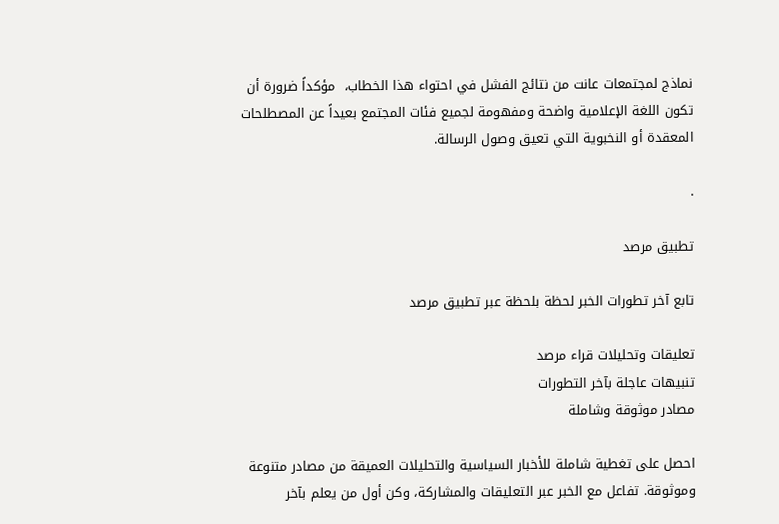نماذج لمجتمعات عانت من نتائج الفشل في احتواء هذا الخطاب،  مؤكداً ضرورة أن تكون اللغة الإعلامية واضحة ومفهومة لجميع فئات المجتمع بعيداً عن المصطلحات المعقدة أو النخبوية التي تعيق وصول الرسالة.

.

تطبيق مرصد

تابع آخر تطورات الخبر لحظة بلحظة عبر تطبيق مرصد

تعليقات وتحليلات قراء مرصد
تنبيهات عاجلة بآخر التطورات
مصادر موثوقة وشاملة

احصل على تغطية شاملة للأخبار السياسية والتحليلات العميقة من مصادر متنوعة وموثوقة. تفاعل مع الخبر عبر التعليقات والمشاركة، وكن أول من يعلم بآخر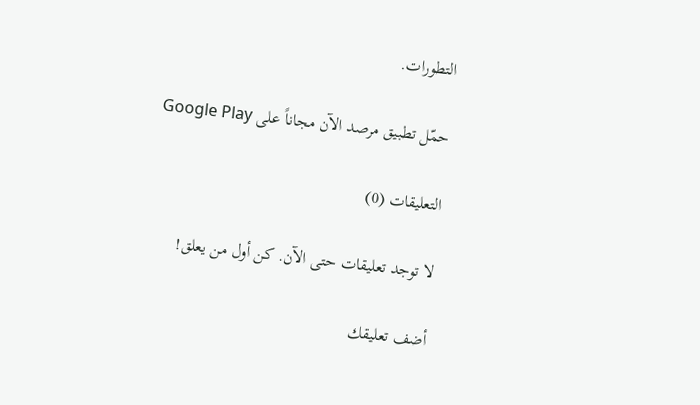التطورات.

حمّل تطبيق مرصد الآن مجاناً على Google Play

التعليقات (0)

لا توجد تعليقات حتى الآن. كن أول من يعلق!

أضف تعليقك